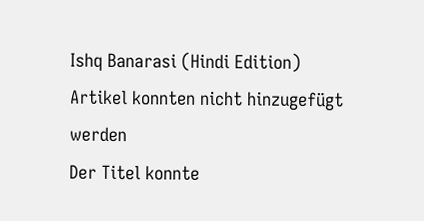Ishq Banarasi (Hindi Edition)
Artikel konnten nicht hinzugefügt werden
Der Titel konnte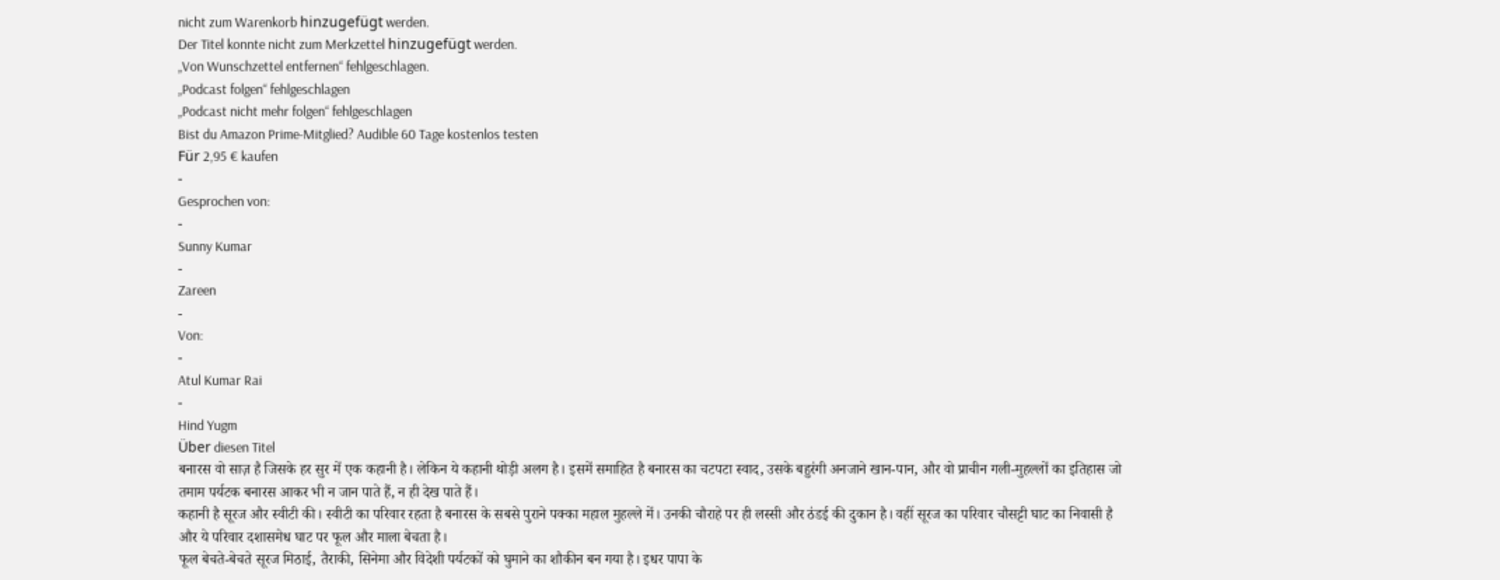nicht zum Warenkorb hinzugefügt werden.
Der Titel konnte nicht zum Merkzettel hinzugefügt werden.
„Von Wunschzettel entfernen“ fehlgeschlagen.
„Podcast folgen“ fehlgeschlagen
„Podcast nicht mehr folgen“ fehlgeschlagen
Bist du Amazon Prime-Mitglied? Audible 60 Tage kostenlos testen
Für 2,95 € kaufen
-
Gesprochen von:
-
Sunny Kumar
-
Zareen
-
Von:
-
Atul Kumar Rai
-
Hind Yugm
Über diesen Titel
बनारस वो साज़ है जिसके हर सुर में एक कहानी है। लेकिन ये कहानी थोड़ी अलग है। इसमें समाहित है बनारस का चटपटा स्वाद, उसके बहुरंगी अनजाने खान-पान, और वो प्राचीन गली-मुहल्लों का इतिहास जो तमाम पर्यटक बनारस आकर भी न जान पाते हैं, न ही देख पाते हैं।
कहानी है सूरज और स्वीटी की। स्वीटी का परिवार रहता है बनारस के सबसे पुराने पक्का महाल मुहल्ले में। उनकी चौराहे पर ही लस्सी और ठंडई की दुकान है। वहीं सूरज का परिवार चौसट्टी घाट का निवासी है और ये परिवार दशासमेध घाट पर फूल और माला बेचता है।
फूल बेचते-बेचते सूरज मिठाई, तैराकी, सिनेमा और विदेशी पर्यटकों को घुमाने का शौकीन बन गया है। इधर पापा के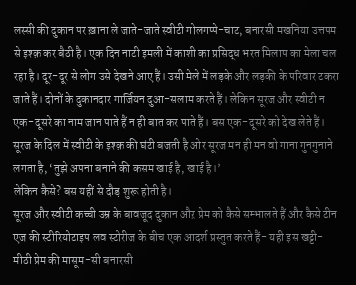लस्सी की दुकान पर ख़ाना ले जाते-जाते स्वीटी गोलगप्पे-चाट, बनारसी मखनिया उत्तपम से इश्क़ कर बैठी है। एक दिन नाटी इमली में काशी का प्रसिद्ध भरत मिलाप का मेला चल रहा है। दूर-दूर से लोग उसे देखने आए हैं। उसी मेले में लड़के और लड़की के परिवार टकरा जाते हैं। दोनों के दुकानदार गार्जियन दुआ-सलाम करते हैं। लेकिन सूरज और स्वीटी न एक-दूसरे का नाम जान पाते हैं न ही बात कर पाते हैं। बस एक-दूसरे को देख लेते हैं। सूरज के दिल में स्वीटी के इश्क़ की घंटी बजती है ओर सूरज मन ही मन वो गाना गुनगुनाने लगता है, ‘तुझे अपना बनाने की कसम खाई है, खाई है।’
लेकिन कैसे? बस यहीं से दौड़ शुरू होती है।
सूरज और स्वीटी कच्ची उम्र के बावजूद दुकान औऱ प्रेम को कैसे सम्भालते हैं और कैसे टीन एज की स्टीरियोटाइप लव स्टोरीज के बीच एक आदर्श प्रस्तुत करते हैं- यही इस खट्टी-मीठी प्रेम की मासूम-सी बनारसी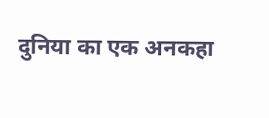दुनिया का एक अनकहा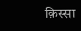क़िस्सा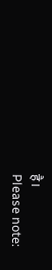है।
Please note: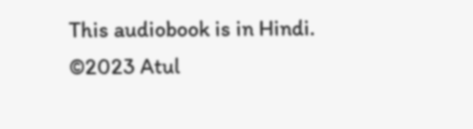This audiobook is in Hindi.
©2023 Atul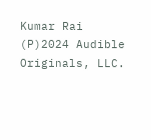Kumar Rai (P)2024 Audible Originals, LLC.